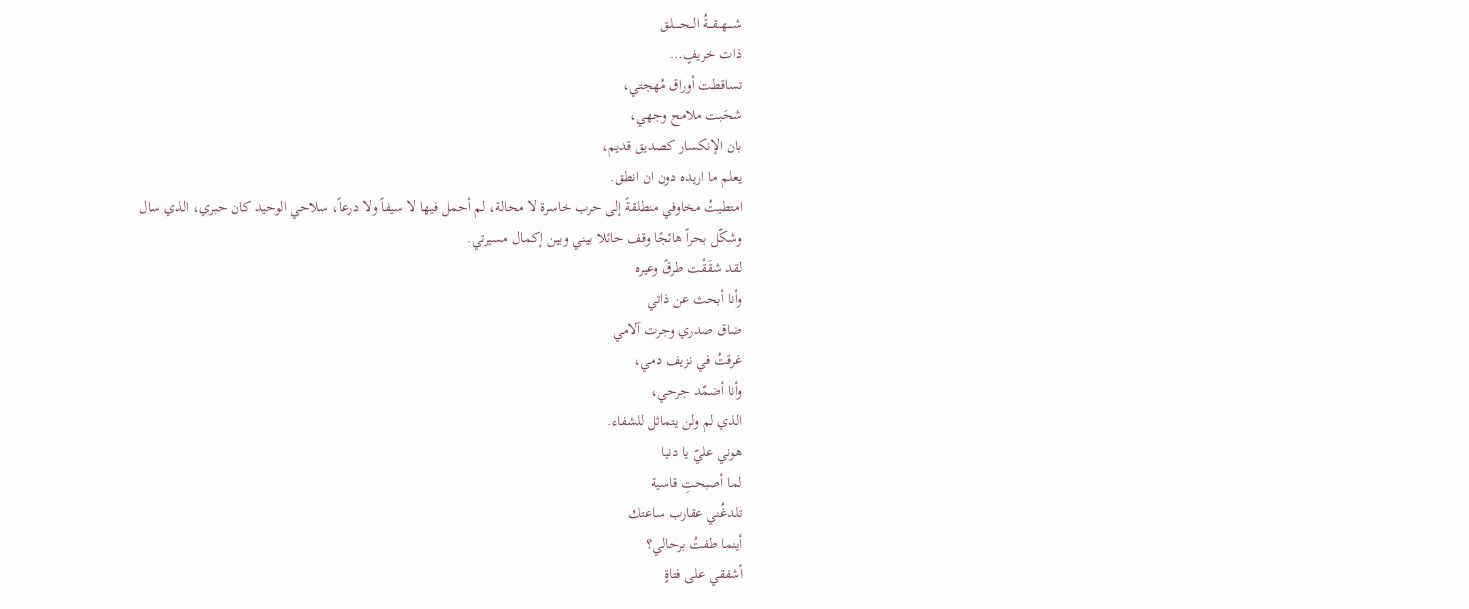شــــهــقـــةُ الــحـــــلـق
ذات خريفٍ…
تساقطت أوراق مُهجتي،
شحَبت ملامح وجهي،
بان الإنكسار كصديق قديم،
يعلم ما اريده دون ان انطق.
امتطيتُ مخاوفي منطلقةً إلى حرب خاسرة لا محالة، لم أحمل فيها لا سيفاً ولا درعاً، سلاحي الوحيد كان حبري، الذي سال وشكّل بحراً هائجًا وقف حائلا بيني وبين إكمال مسيرتي.
لقد شقَقْت طرقً وعيره
وأنا أبحث عن ذاتي
ضاق صدري وجرت آلامي
غرقتُ في نزيف دمي،
وأنا أضمّد جرحي،
الذي لم ولن يتماثل للشفاء.
هوني عليّ يا دنيا
لما أصبحتِ قاسية
تلدغُني عقارب ساعتك
أينما طفتُ برحالي؟
أشفقي على فتاةٍ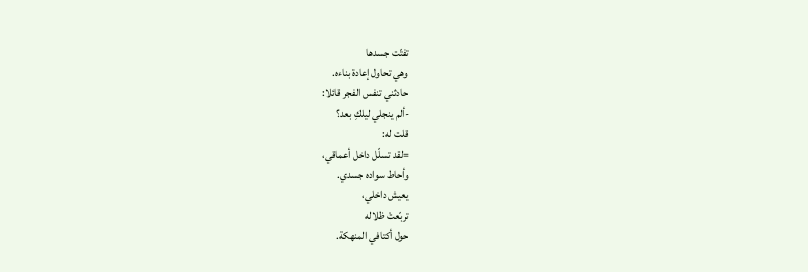تفتّت جسدها
وهي تحاول إعادة بناءه.
حادثني تنفس الفجر قائلا:
-ألم ينجلي ليلكِ بعد؟
قلت له:
=لقد تسلّل داخل أعماقي،
وأحاط سواده جسدي.
يعيش داخلي،
تربّعتْ ظلاله
حول أكتافي المنهكة.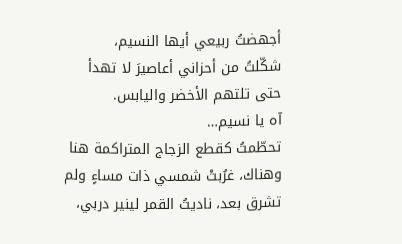أجهضتُ ربيعي أيها النسيم،
شكّلتُ من أحزاني أعاصيرَ لا تهدأ
حتى تلتهم الأخضر واليابس.
آه يا نسيم…
تحطّمتُ كقطع الزجاج المتراكمة هنا وهناك، غرُبتْ شمسي ذات مساءٍ ولم تشرق بعد، ناديتُ القمر لينير دربي،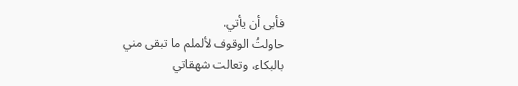فأبى أن يأتي.
حاولتُ الوقوف لألملم ما تبقى مني
بالبكاء، وتعالت شهقاتي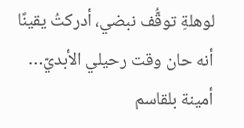لوهلةِ توقُّف نبضي، أدركتُ يقينًا أنه حان وقت رحيلي الأبديّ…
أمينة بلقاسم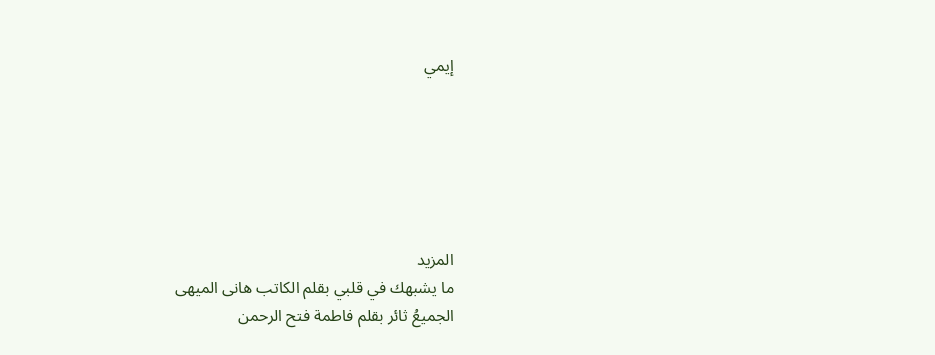إيمي






المزيد
ما يشبهك في قلبي بقلم الكاتب هانى الميهى
الجميعُ ثائر بقلم فاطمة فتح الرحمن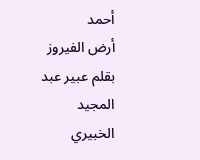أحمد
أرض الفيروز بقلم عبير عبد المجيد الخبيري